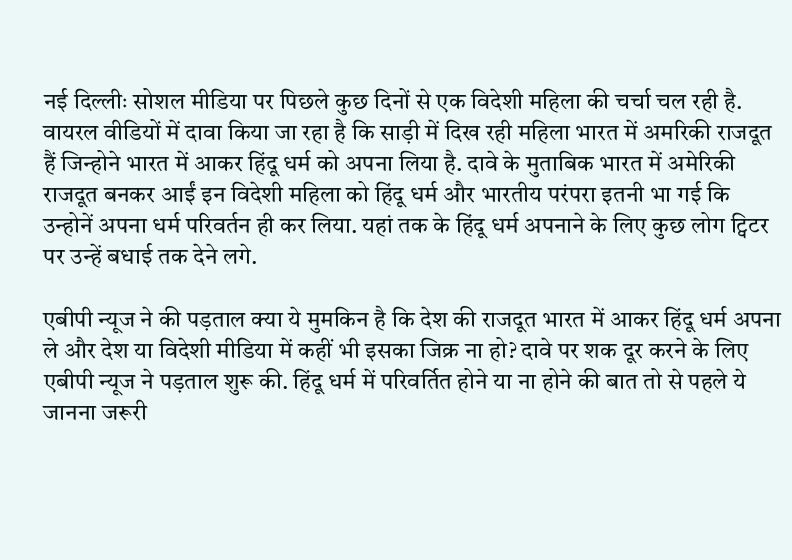नई दिल्लीः सोशल मीडिया पर पिछले कुछ दिनों से एक विदेशी महिला की चर्चा चल रही है.  वायरल वीडियों में दावा किया जा रहा है कि साड़ी में दिख रही महिला भारत में अमरिकी राजदूत हैं जिन्होने भारत में आकर हिंदू धर्म को अपना लिया है. दावे के मुताबिक भारत में अमेरिकी राजदूत बनकर आईं इन विदेशी महिला को हिंदू धर्म और भारतीय परंपरा इतनी भा गई कि उन्होनें अपना धर्म परिवर्तन ही कर लिया. यहां तक के हिंदू धर्म अपनाने के लिए कुछ लोग ट्विटर पर उन्हें बधाई तक देने लगे.

एबीपी न्यूज ने की पड़ताल क्या ये मुमकिन है कि देश की राजदूत भारत में आकर हिंदू धर्म अपना ले और देश या विदेशी मीडिया में कहीं भी इसका जिक्र ना हो? दावे पर शक दूर करने के लिए एबीपी न्यूज ने पड़ताल शुरू की. हिंदू धर्म में परिवर्तित होने या ना होने की बात तो से पहले ये जानना जरूरी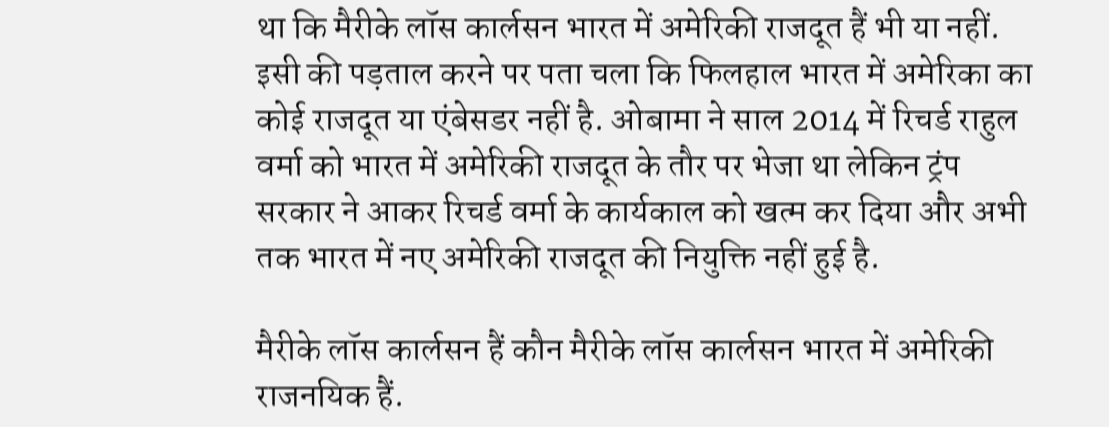था कि मैरीके लॉस कार्लसन भारत में अमेरिकी राजदूत हैं भी या नहीं. इसी की पड़ताल करने पर पता चला कि फिलहाल भारत में अमेरिका का कोई राजदूत या एंबेसडर नहीं है. ओबामा ने साल 2014 में रिचर्ड राहुल वर्मा को भारत में अमेरिकी राजदूत के तौर पर भेजा था लेकिन ट्रंप सरकार ने आकर रिचर्ड वर्मा के कार्यकाल को खत्म कर दिया और अभी तक भारत में नए अमेरिकी राजदूत की नियुक्ति नहीं हुई है.

मैरीके लॉस कार्लसन हैं कौन मैरीके लॉस कार्लसन भारत में अमेरिकी राजनयिक हैं.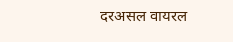दरअसल वायरल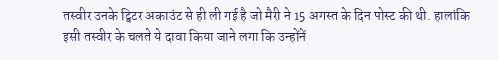तस्वीर उनके ट्विटर अकाउंट से ही ली गई है जो मैरी ने 15 अगस्त के दिन पोस्ट की थी. हालांकि इसी तस्वीर के चलते ये दावा किया जाने लगा कि उन्होंनें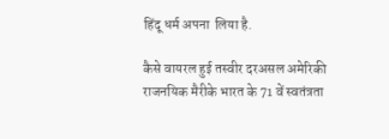हिंदू धर्म अपना  लिया है.

कैसे वायरल हुई तस्वीर दरअसल अमेरिकी राजनयिक मैरीके भारत के 71 वें स्वतंत्रता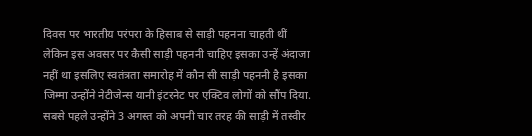दिवस पर भारतीय परंपरा के हिसाब से साड़ी पहनना चाहती थीं लेकिन इस अवसर पर कैसी साड़ी पहननी चाहिए इसका उन्हें अंदाजा नहीं था इसलिए स्वतंत्रता समारोह में कौन सी साड़ी पहननी है इसका जिम्मा उन्होंने नेटीजेन्स यानी इंटरनेट पर एक्टिव लोगों को सौंप दिया. सबसे पहले उन्होंने 3 अगस्त को अपनी चार तरह की साड़ी में तस्वीर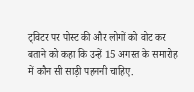ट्विटर पर पोस्ट की और लोगों को वोट कर बताने को कहा कि उन्हें 15 अगस्त के समारोह में कौन सी साड़ी पहननी चाहिए.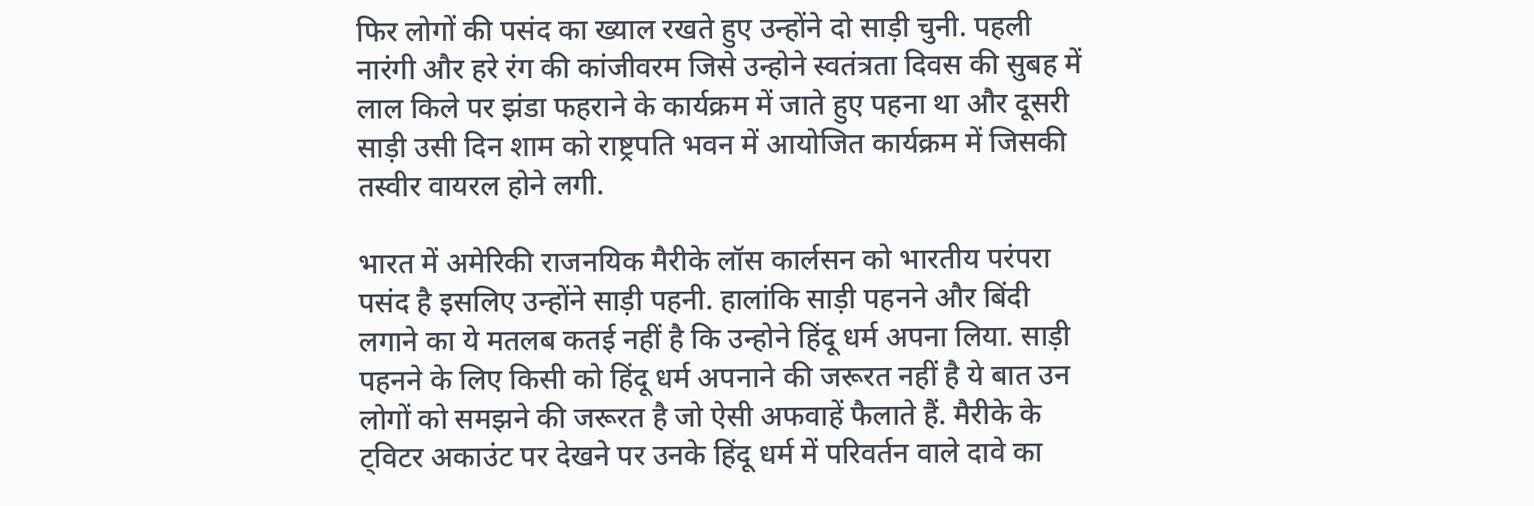फिर लोगों की पसंद का ख्याल रखते हुए उन्होंने दो साड़ी चुनी. पहली नारंगी और हरे रंग की कांजीवरम जिसे उन्होने स्वतंत्रता दिवस की सुबह में लाल किले पर झंडा फहराने के कार्यक्रम में जाते हुए पहना था और दूसरी साड़ी उसी दिन शाम को राष्ट्रपति भवन में आयोजित कार्यक्रम में जिसकी तस्वीर वायरल होने लगी.

भारत में अमेरिकी राजनयिक मैरीके लॉस कार्लसन को भारतीय परंपरा पसंद है इसलिए उन्होंने साड़ी पहनी. हालांकि साड़ी पहनने और बिंदी लगाने का ये मतलब कतई नहीं है कि उन्होने हिंदू धर्म अपना लिया. साड़ी पहनने के लिए किसी को हिंदू धर्म अपनाने की जरूरत नहीं है ये बात उन लोगों को समझने की जरूरत है जो ऐसी अफवाहें फैलाते हैं. मैरीके के ट्विटर अकाउंट पर देखने पर उनके हिंदू धर्म में परिवर्तन वाले दावे का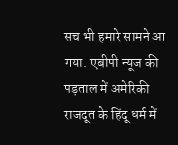सच भी हमारे सामने आ गया. एबीपी न्यूज की पड़ताल में अमेरिकी राजदूत के हिंदू धर्म में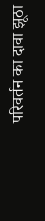परिवर्तन का दावा झूठा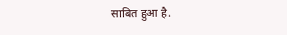साबित हुआ है.